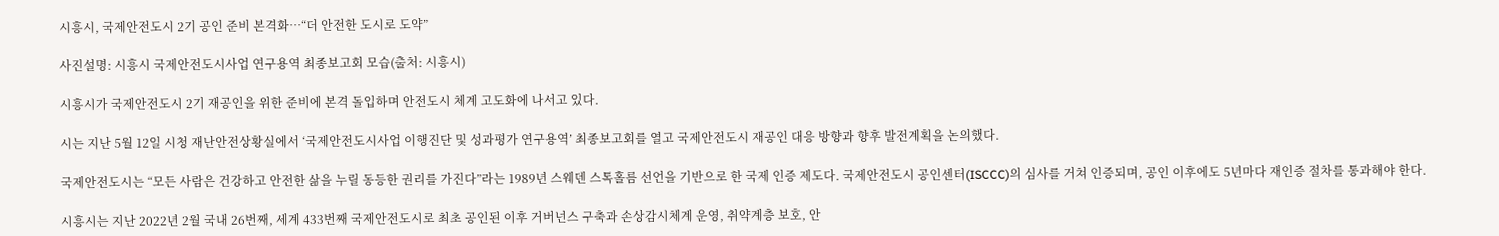시흥시, 국제안전도시 2기 공인 준비 본격화…“더 안전한 도시로 도약”

사진설명: 시흥시 국제안전도시사업 연구용역 최종보고회 모습(출처: 시흥시)

시흥시가 국제안전도시 2기 재공인을 위한 준비에 본격 돌입하며 안전도시 체계 고도화에 나서고 있다.

시는 지난 5월 12일 시청 재난안전상황실에서 ‘국제안전도시사업 이행진단 및 성과평가 연구용역’ 최종보고회를 열고 국제안전도시 재공인 대응 방향과 향후 발전계획을 논의했다.

국제안전도시는 “모든 사람은 건강하고 안전한 삶을 누릴 동등한 권리를 가진다”라는 1989년 스웨덴 스톡홀름 선언을 기반으로 한 국제 인증 제도다. 국제안전도시 공인센터(ISCCC)의 심사를 거쳐 인증되며, 공인 이후에도 5년마다 재인증 절차를 통과해야 한다.

시흥시는 지난 2022년 2월 국내 26번째, 세계 433번째 국제안전도시로 최초 공인된 이후 거버넌스 구축과 손상감시체계 운영, 취약계층 보호, 안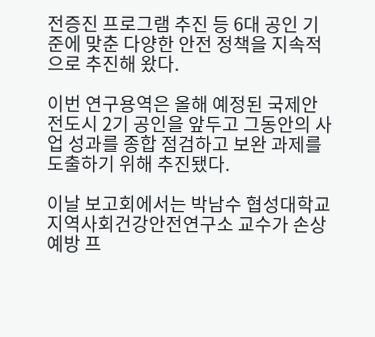전증진 프로그램 추진 등 6대 공인 기준에 맞춘 다양한 안전 정책을 지속적으로 추진해 왔다.

이번 연구용역은 올해 예정된 국제안전도시 2기 공인을 앞두고 그동안의 사업 성과를 종합 점검하고 보완 과제를 도출하기 위해 추진됐다.

이날 보고회에서는 박남수 협성대학교 지역사회건강안전연구소 교수가 손상 예방 프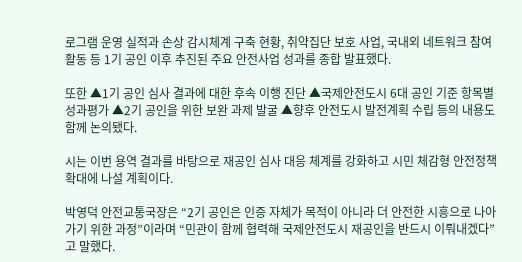로그램 운영 실적과 손상 감시체계 구축 현황, 취약집단 보호 사업, 국내외 네트워크 참여 활동 등 1기 공인 이후 추진된 주요 안전사업 성과를 종합 발표했다.

또한 ▲1기 공인 심사 결과에 대한 후속 이행 진단 ▲국제안전도시 6대 공인 기준 항목별 성과평가 ▲2기 공인을 위한 보완 과제 발굴 ▲향후 안전도시 발전계획 수립 등의 내용도 함께 논의됐다.

시는 이번 용역 결과를 바탕으로 재공인 심사 대응 체계를 강화하고 시민 체감형 안전정책 확대에 나설 계획이다.

박영덕 안전교통국장은 “2기 공인은 인증 자체가 목적이 아니라 더 안전한 시흥으로 나아가기 위한 과정”이라며 “민관이 함께 협력해 국제안전도시 재공인을 반드시 이뤄내겠다”고 말했다.